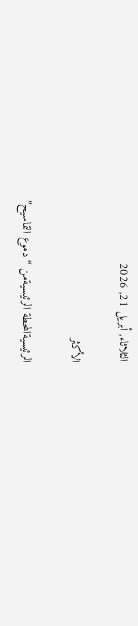الثلاثاء, أبريل 21, 2026

الأكثر

الرئيسيةالمحطة الرئيسيةمن “دموع التماسيح”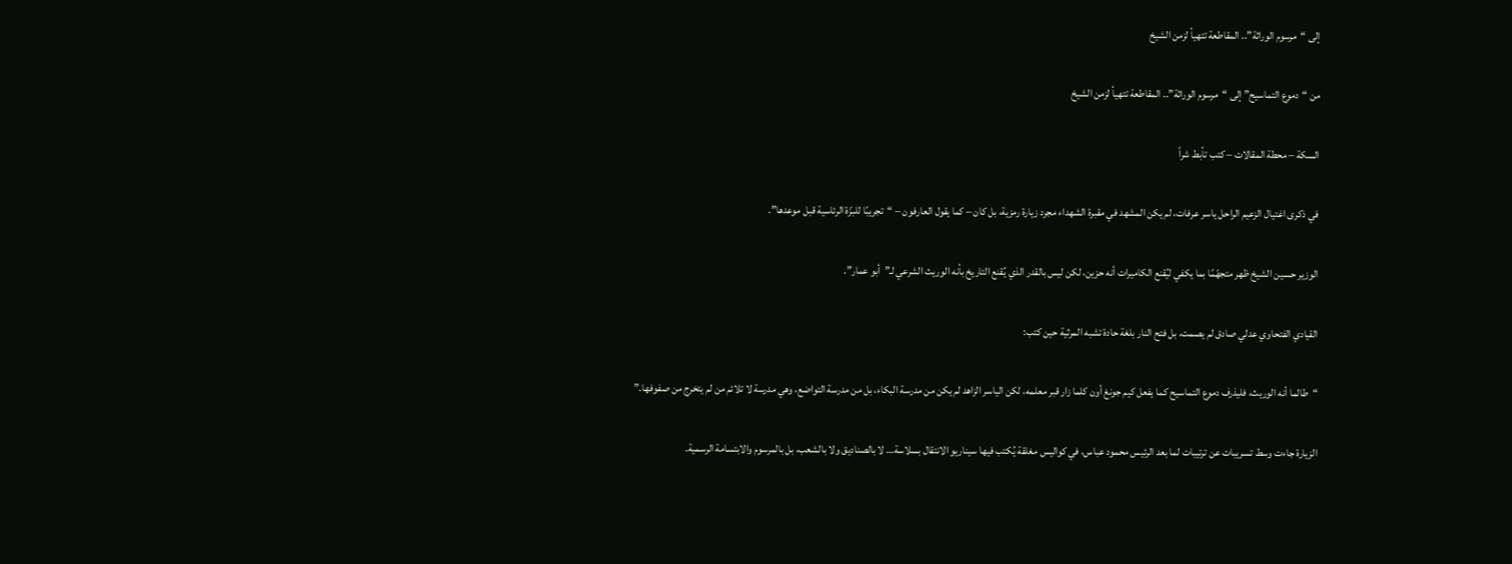إلى “مرسوم الوراثة”.. المقاطعة تتهيأ لزمن الشيخ

من “دموع التماسيح” إلى “مرسوم الوراثة”.. المقاطعة تتهيأ لزمن الشيخ

السكة – محطة المقالات – كتب تأبط شراً

في ذكرى اغتيال الزعيم الراحل ياسر عرفات، لم يكن المشهد في مقبرة الشهداء مجرد زيارة رمزية، بل كان – كما يقول العارفون – “تجريبًا للبزّة الرئاسية قبل موعدها”.

الوزير حسين الشيخ ظهر متجهّمًا بما يكفي ليُقنع الكاميرات أنه حزين، لكن ليس بالقدر الذي يُقنع التاريخ بأنه الوريث الشرعي لـ”أبو عمار”.

القيادي الفتحاوي عدلي صادق لم يصمت، بل فتح النار بلغة حادة تشبه المرثية حين كتب:

“طالما أنه الوريث، فليذرف دموع التماسيح كما يفعل كيم جونغ أون كلما زار قبر معلمه، لكن الياسر الزاهد لم يكن من مدرسة البكاء، بل من مدرسة التواضع، وهي مدرسة لا تلائم من لم يتخرج من صفوفها.”

الزيارة جاءت وسط تسريبات عن ترتيبات لما بعد الرئيس محمود عباس، في كواليس مغلقة يُكتب فيها سيناريو الانتقال بسلاسة… لا بالصناديق ولا بالشعب، بل بالمرسوم والابتسامة الرسمية.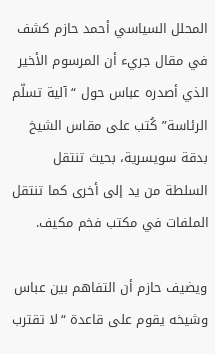المحلل السياسي أحمد حازم كشف في مقال جريء أن المرسوم الأخير الذي أصدره عباس حول “آلية تسلّم الرئاسة” كُتب على مقاس الشيخ بدقة سويسرية، بحيث تنتقل السلطة من يد إلى أخرى كما تنتقل الملفات في مكتب فخم مكيف.

ويضيف حازم أن التفاهم بين عباس وشيخه يقوم على قاعدة “لا تقترب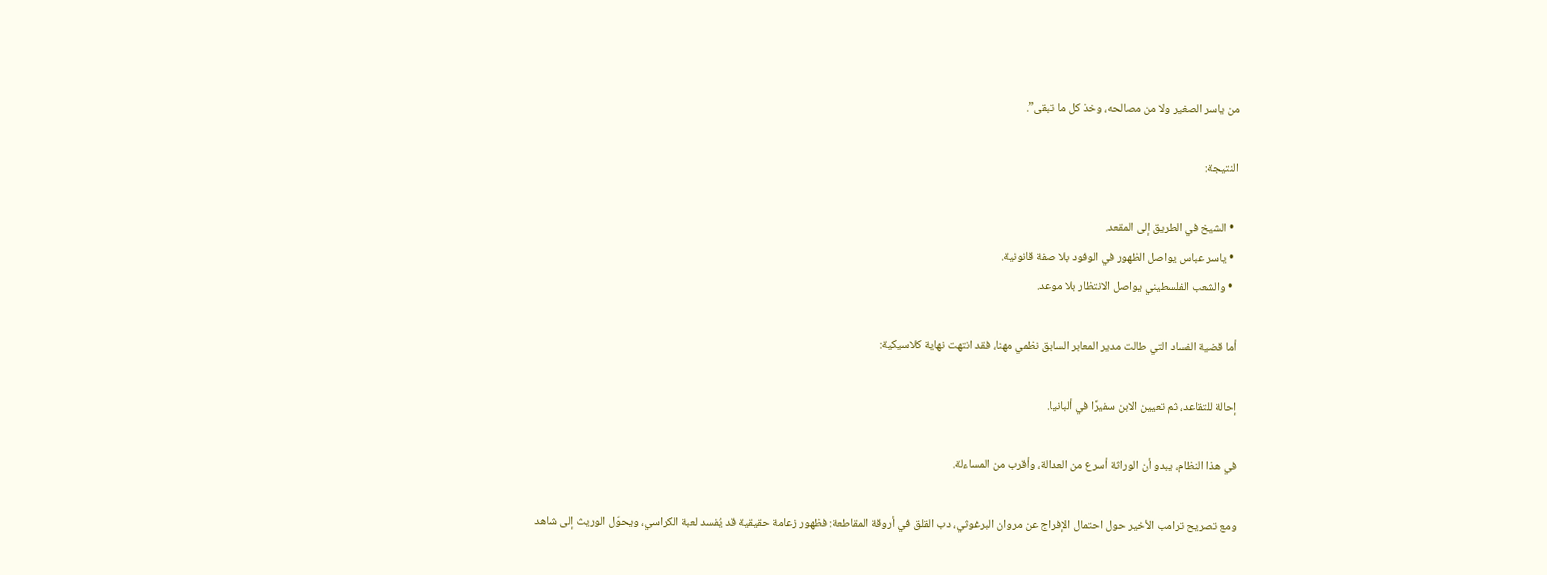من ياسر الصغير ولا من مصالحه، وخذ كل ما تبقى”.

النتيجة:

  • الشيخ في الطريق إلى المقعد.
  • ياسر عباس يواصل الظهور في الوفود بلا صفة قانونية.
  • والشعب الفلسطيني يواصل الانتظار بلا موعد.

أما قضية الفساد التي طالت مدير المعابر السابق نظمي مهنا، فقد انتهت نهاية كلاسيكية:

إحالة للتقاعد، ثم تعيين الابن سفيرًا في ألبانيا.

في هذا النظام، يبدو أن الوراثة أسرع من العدالة، وأقرب من المساءلة.

ومع تصريح ترامب الأخير حول احتمال الإفراج عن مروان البرغوثي، دب القلق في أروقة المقاطعة: فظهور زعامة حقيقية قد يُفسد لعبة الكراسي، ويحوّل الوريث إلى شاهد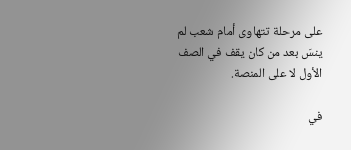على مرحلة تتهاوى أمام شعب لم ينسَ بعد من كان يقف في الصف الأول لا على المنصة.

في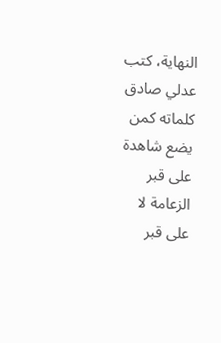النهاية، كتب عدلي صادق كلماته كمن يضع شاهدة على قبر الزعامة لا على قبر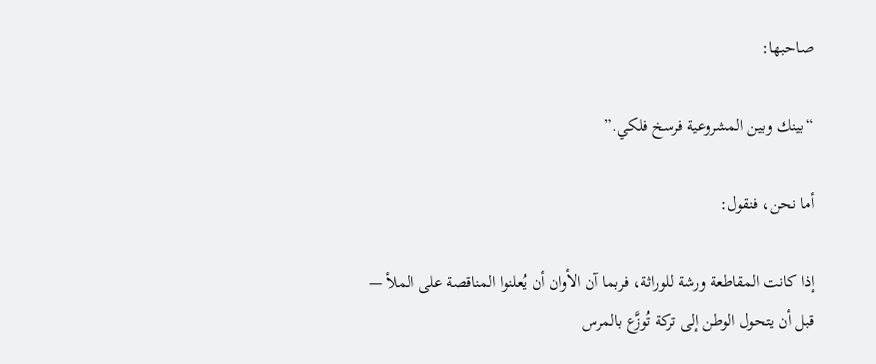صاحبها:

“بينك وبين المشروعية فرسخ فلكي.”

أما نحن، فنقول:

إذا كانت المقاطعة ورشة للوراثة، فربما آن الأوان أن يُعلنوا المناقصة على الملأ — قبل أن يتحول الوطن إلى تركة تُوزَّع بالمرس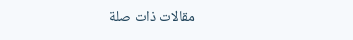مقالات ذات صلة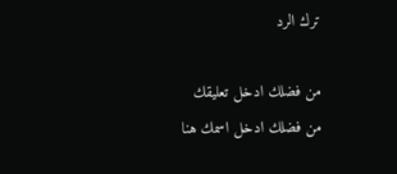ترك الرد

من فضلك ادخل تعليقك
من فضلك ادخل اسمك هنا